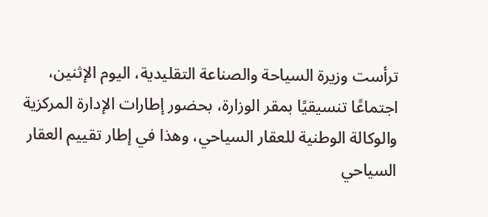ترأست وزيرة السياحة والصناعة التقليدية، اليوم الإثنين، اجتماعًا تنسيقيًا بمقر الوزارة، بحضور إطارات الإدارة المركزية والوكالة الوطنية للعقار السياحي، وهذا في إطار تقييم العقار السياحي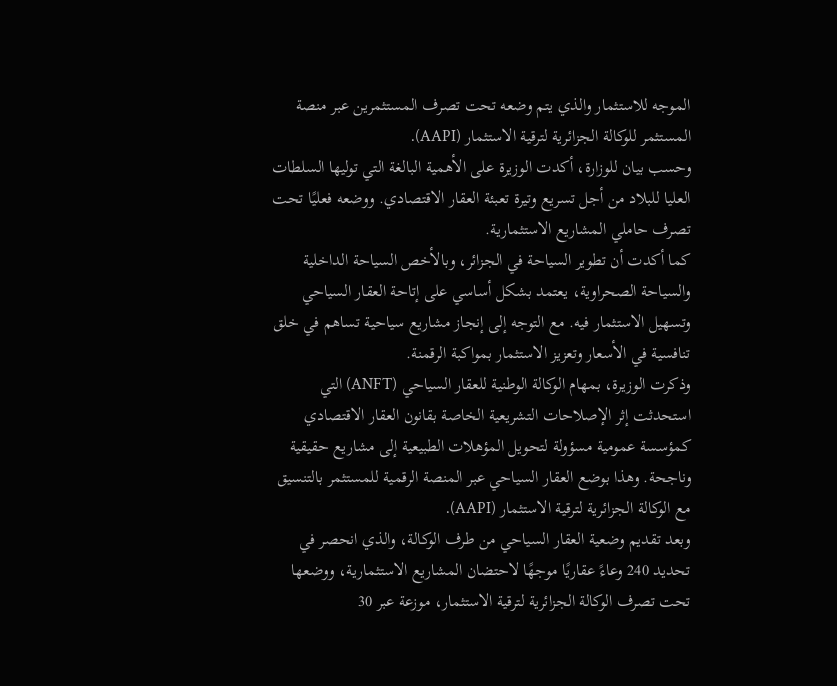الموجه للاستثمار والذي يتم وضعه تحت تصرف المستثمرين عبر منصة المستثمر للوكالة الجزائرية لترقية الاستثمار (AAPI).
وحسب بيان للوزارة، أكدت الوزيرة على الأهمية البالغة التي توليها السلطات العليا للبلاد من أجل تسريع وتيرة تعبئة العقار الاقتصادي. ووضعه فعليًا تحت تصرف حاملي المشاريع الاستثمارية.
كما أكدت أن تطوير السياحة في الجزائر، وبالأخص السياحة الداخلية والسياحة الصحراوية، يعتمد بشكل أساسي على إتاحة العقار السياحي وتسهيل الاستثمار فيه. مع التوجه إلى إنجاز مشاريع سياحية تساهم في خلق تنافسية في الأسعار وتعزيز الاستثمار بمواكبة الرقمنة.
وذكرت الوزيرة، بمهام الوكالة الوطنية للعقار السياحي (ANFT) التي استحدثت إثر الإصلاحات التشريعية الخاصة بقانون العقار الاقتصادي كمؤسسة عمومية مسؤولة لتحويل المؤهلات الطبيعية إلى مشاريع حقيقية وناجحة. وهذا بوضع العقار السياحي عبر المنصة الرقمية للمستثمر بالتنسيق مع الوكالة الجزائرية لترقية الاستثمار (AAPI).
وبعد تقديم وضعية العقار السياحي من طرف الوكالة، والذي انحصر في تحديد 240 وعاءً عقاريًا موجهًا لاحتضان المشاريع الاستثمارية، ووضعها تحت تصرف الوكالة الجزائرية لترقية الاستثمار، موزعة عبر 30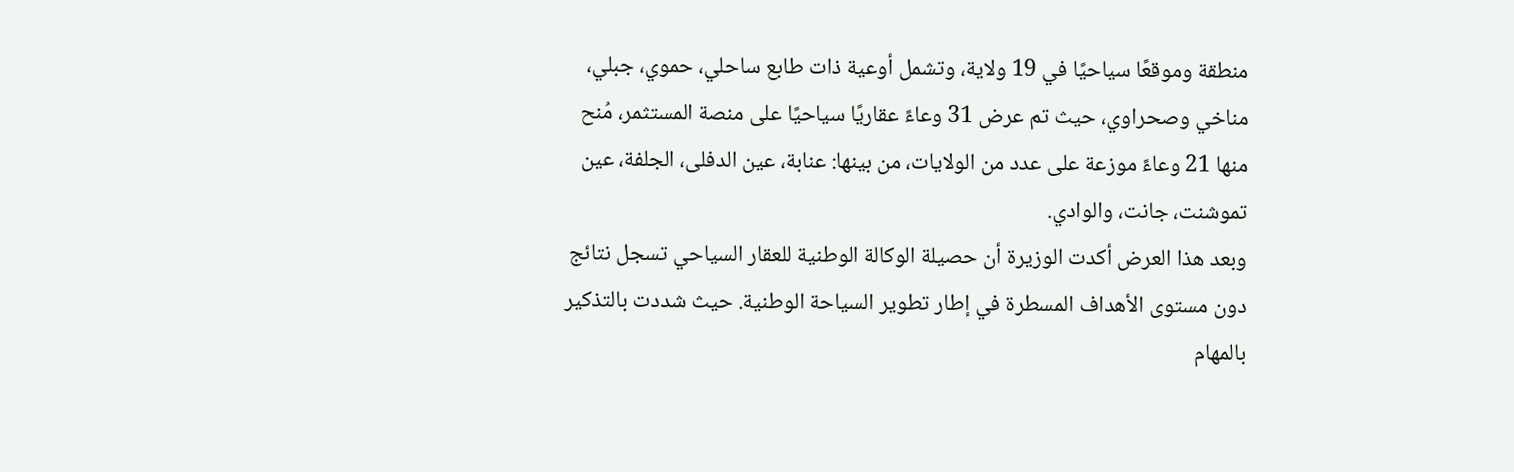منطقة وموقعًا سياحيًا في 19 ولاية، وتشمل أوعية ذات طابع ساحلي، حموي، جبلي، مناخي وصحراوي، حيث تم عرض 31 وعاءً عقاريًا سياحيًا على منصة المستثمر، مُنح منها 21 وعاءً موزعة على عدد من الولايات، من بينها: عنابة، عين الدفلى، الجلفة، عين تموشنت، جانت، والوادي.
وبعد هذا العرض أكدت الوزيرة أن حصيلة الوكالة الوطنية للعقار السياحي تسجل نتائج دون مستوى الأهداف المسطرة في إطار تطوير السياحة الوطنية. حيث شددت بالتذكير بالمهام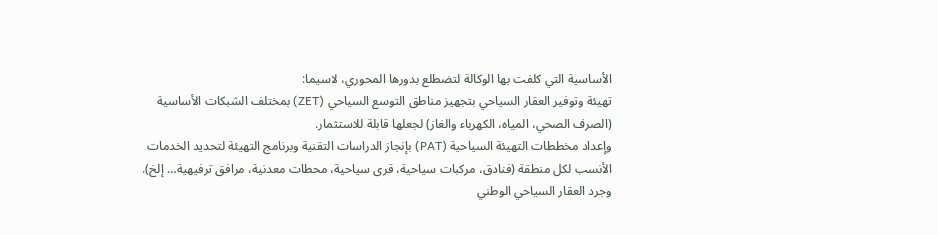الأساسية التي كلفت بها الوكالة لتضطلع بدورها المحوري، لاسيما:
تهيئة وتوفير العقار السياحي بتجهيز مناطق التوسع السياحي (ZET) بمختلف الشبكات الأساسية (الصرف الصحي، المياه، الكهرباء والغاز) لجعلها قابلة للاستثمار.
وإعداد مخططات التهيئة السياحية (PAT) بإنجاز الدراسات التقنية وبرنامج التهيئة لتحديد الخدمات الأنسب لكل منطقة (فنادق، مركبات سياحية، قرى سياحية، محطات معدنية، مرافق ترفيهية… إلخ).
وجرد العقار السياحي الوطني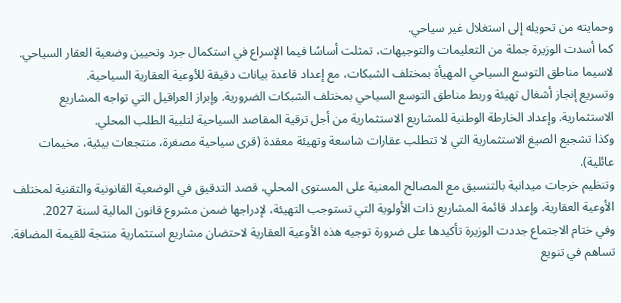وحمايته من تحويله إلى استغلال غير سياحي.
كما أسدت الوزيرة جملة من التعليمات والتوجيهات، تمثلت أساسًا فيما الإسراع في استكمال جرد وتحيين وضعية العقار السياحي. لاسيما مناطق التوسع السياحي المهيأة بمختلف الشبكات، مع إعداد قاعدة بيانات دقيقة للأوعية العقارية السياحية.
وتسريع إنجاز أشغال تهيئة وربط مناطق التوسع السياحي بمختلف الشبكات الضرورية. وإبراز العراقيل التي تواجه المشاريع الاستثمارية. وإعداد الخارطة الوطنية للمشاريع الاستثمارية من أجل ترقية المقاصد السياحية لتلبية الطلب المحلي.
وكذا تشجيع الصيغ الاستثمارية التي لا تتطلب عقارات شاسعة وتهيئة معقدة (قرى سياحية مصغرة، منتجعات بيئية، مخيمات عائلية).
وتنظيم خرجات ميدانية بالتنسيق مع المصالح المعنية على المستوى المحلي، قصد التدقيق في الوضعية القانونية والتقنية لمختلف الأوعية العقارية. وإعداد قائمة المشاريع ذات الأولوية التي تستوجب التهيئة، لإدراجها ضمن مشروع قانون المالية لسنة 2027.
وفي ختام الاجتماع جددت الوزيرة تأكيدها على ضرورة توجيه هذه الأوعية العقارية لاحتضان مشاريع استثمارية منتجة للقيمة المضافة. تساهم في تنويع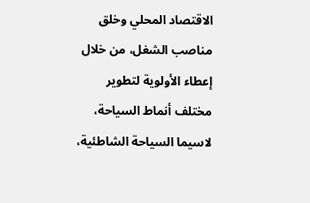الاقتصاد المحلي وخلق مناصب الشغل، من خلال إعطاء الأولوية لتطوير مختلف أنماط السياحة، لاسيما السياحة الشاطئية،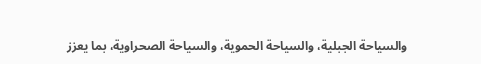والسياحة الجبلية، والسياحة الحموية، والسياحة الصحراوية، بما يعزز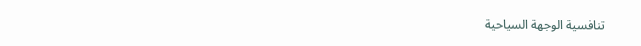تنافسية الوجهة السياحية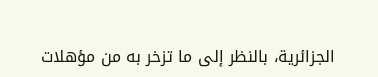الجزائرية، بالنظر إلى ما تزخر به من مؤهلات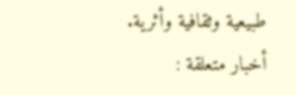طبيعية وثقافية وأثرية.
أخبار متعلقة :